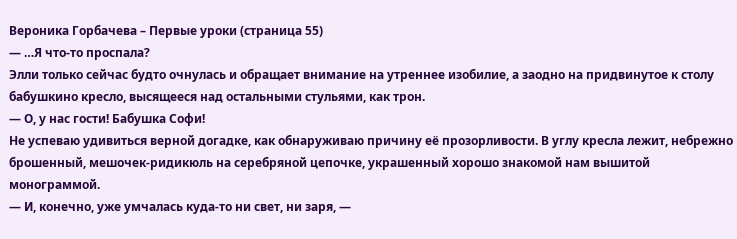Вероника Горбачева – Первые уроки (страница 55)
— …Я что-то проспала?
Элли только сейчас будто очнулась и обращает внимание на утреннее изобилие, а заодно на придвинутое к столу бабушкино кресло, высящееся над остальными стульями, как трон.
— О, у нас гости! Бабушка Софи!
Не успеваю удивиться верной догадке, как обнаруживаю причину её прозорливости. В углу кресла лежит, небрежно брошенный, мешочек-ридикюль на серебряной цепочке, украшенный хорошо знакомой нам вышитой монограммой.
— И, конечно, уже умчалась куда-то ни свет, ни заря, —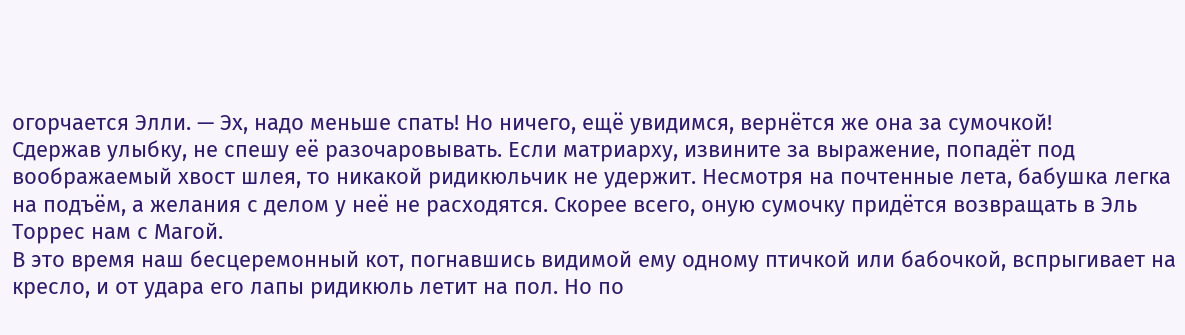огорчается Элли. — Эх, надо меньше спать! Но ничего, ещё увидимся, вернётся же она за сумочкой!
Сдержав улыбку, не спешу её разочаровывать. Если матриарху, извините за выражение, попадёт под воображаемый хвост шлея, то никакой ридикюльчик не удержит. Несмотря на почтенные лета, бабушка легка на подъём, а желания с делом у неё не расходятся. Скорее всего, оную сумочку придётся возвращать в Эль Торрес нам с Магой.
В это время наш бесцеремонный кот, погнавшись видимой ему одному птичкой или бабочкой, вспрыгивает на кресло, и от удара его лапы ридикюль летит на пол. Но по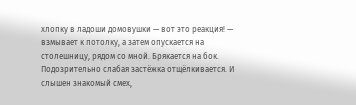хлопку в ладоши домовушки — вот это реакция! — взмывает к потолку, а затем опускается на столешницу, рядом со мной. Брякается на бок. Подозрительно слабая застёжка отщёлкивается. И слышен знакомый смех,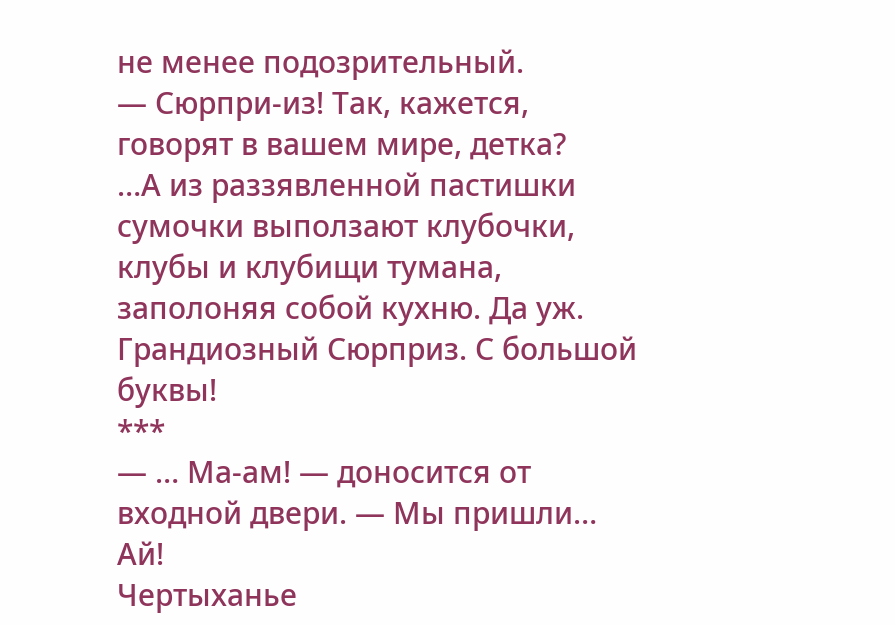не менее подозрительный.
— Сюрпри-из! Так, кажется, говорят в вашем мире, детка?
…А из раззявленной пастишки сумочки выползают клубочки, клубы и клубищи тумана, заполоняя собой кухню. Да уж. Грандиозный Сюрприз. С большой буквы!
***
— … Ма-ам! — доносится от входной двери. — Мы пришли… Ай!
Чертыханье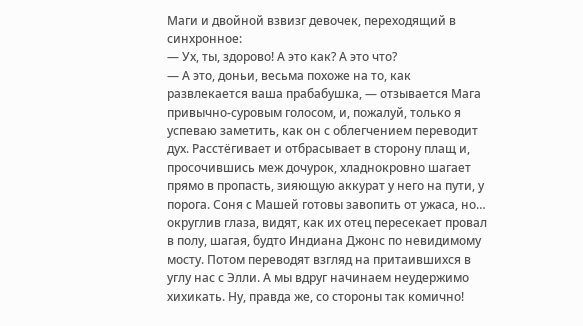Маги и двойной взвизг девочек, переходящий в синхронное:
— Ух, ты, здорово! А это как? А это что?
— А это, доньи, весьма похоже на то, как развлекается ваша прабабушка, — отзывается Мага привычно-суровым голосом, и, пожалуй, только я успеваю заметить, как он с облегчением переводит дух. Расстёгивает и отбрасывает в сторону плащ и, просочившись меж дочурок, хладнокровно шагает прямо в пропасть, зияющую аккурат у него на пути, у порога. Соня с Машей готовы завопить от ужаса, но… округлив глаза, видят, как их отец пересекает провал в полу, шагая, будто Индиана Джонс по невидимому мосту. Потом переводят взгляд на притаившихся в углу нас с Элли. А мы вдруг начинаем неудержимо хихикать. Ну, правда же, со стороны так комично!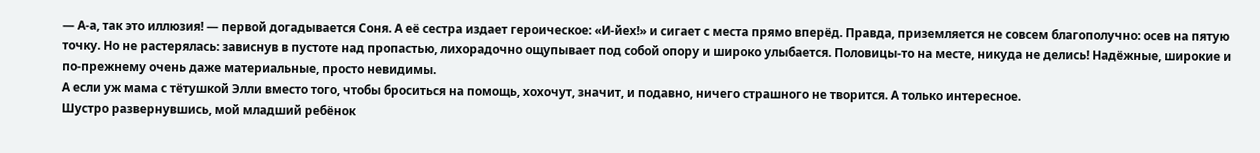— А-а, так это иллюзия! — первой догадывается Соня. А её сестра издает героическое: «И-йех!» и сигает с места прямо вперёд. Правда, приземляется не совсем благополучно: осев на пятую точку. Но не растерялась: зависнув в пустоте над пропастью, лихорадочно ощупывает под собой опору и широко улыбается. Половицы-то на месте, никуда не делись! Надёжные, широкие и по-прежнему очень даже материальные, просто невидимы.
А если уж мама с тётушкой Элли вместо того, чтобы броситься на помощь, хохочут, значит, и подавно, ничего страшного не творится. А только интересное.
Шустро развернувшись, мой младший ребёнок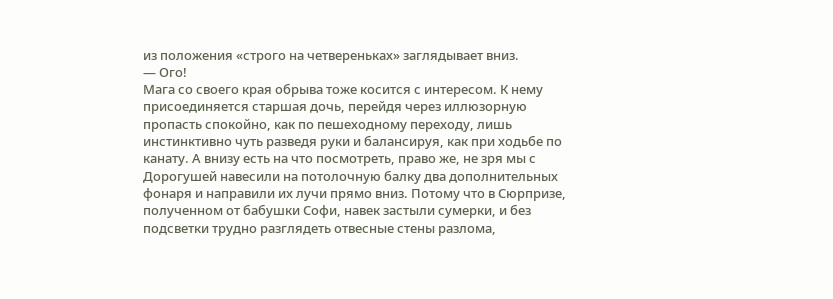из положения «строго на четвереньках» заглядывает вниз.
— Ого!
Мага со своего края обрыва тоже косится с интересом. К нему присоединяется старшая дочь, перейдя через иллюзорную пропасть спокойно, как по пешеходному переходу, лишь инстинктивно чуть разведя руки и балансируя, как при ходьбе по канату. А внизу есть на что посмотреть, право же, не зря мы с Дорогушей навесили на потолочную балку два дополнительных фонаря и направили их лучи прямо вниз. Потому что в Сюрпризе, полученном от бабушки Софи, навек застыли сумерки, и без подсветки трудно разглядеть отвесные стены разлома,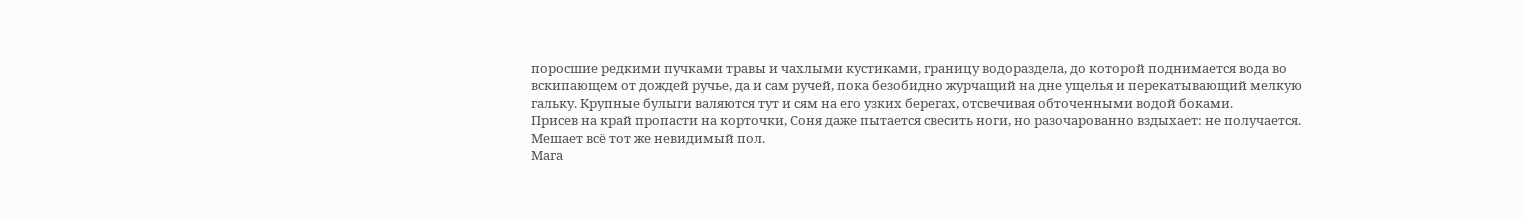поросшие редкими пучками травы и чахлыми кустиками, границу водораздела, до которой поднимается вода во вскипающем от дождей ручье, да и сам ручей, пока безобидно журчащий на дне ущелья и перекатывающий мелкую гальку. Крупные булыги валяются тут и сям на его узких берегах, отсвечивая обточенными водой боками.
Присев на край пропасти на корточки, Соня даже пытается свесить ноги, но разочарованно вздыхает: не получается. Мешает всё тот же невидимый пол.
Мага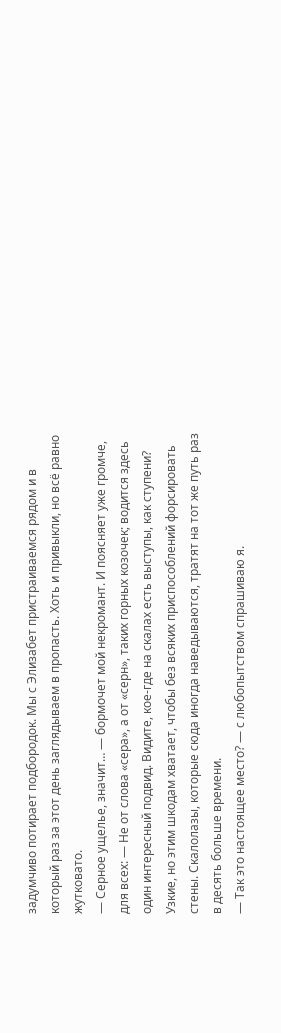задумчиво потирает подбородок. Мы с Элизабет пристраиваемся рядом и в который раз за этот день заглядываем в пропасть. Хоть и привыкли, но всё равно жутковато.
— Серное ущелье, значит… — бормочет мой некромант. И поясняет уже громче, для всех: — Не от слова «сера», а от «серн», таких горных козочек; водится здесь один интересный подвид. Видите, кое-где на скалах есть выступы, как ступени? Узкие, но этим шкодам хватает, чтобы без всяких приспособлений форсировать стены. Скалолазы, которые сюда иногда наведываются, тратят на тот же путь раз в десять больше времени.
— Так это настоящее место? — с любопытством спрашиваю я.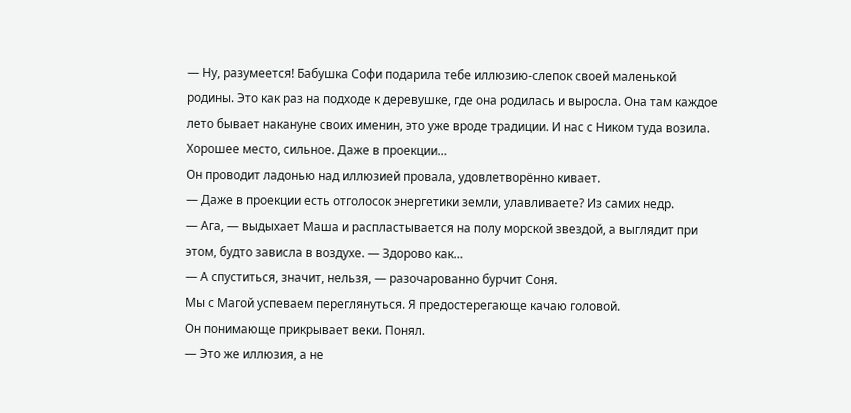— Ну, разумеется! Бабушка Софи подарила тебе иллюзию-слепок своей маленькой родины. Это как раз на подходе к деревушке, где она родилась и выросла. Она там каждое лето бывает накануне своих именин, это уже вроде традиции. И нас с Ником туда возила. Хорошее место, сильное. Даже в проекции…
Он проводит ладонью над иллюзией провала, удовлетворённо кивает.
— Даже в проекции есть отголосок энергетики земли, улавливаете? Из самих недр.
— Ага, — выдыхает Маша и распластывается на полу морской звездой, а выглядит при этом, будто зависла в воздухе. — Здорово как…
— А спуститься, значит, нельзя, — разочарованно бурчит Соня.
Мы с Магой успеваем переглянуться. Я предостерегающе качаю головой.
Он понимающе прикрывает веки. Понял.
— Это же иллюзия, а не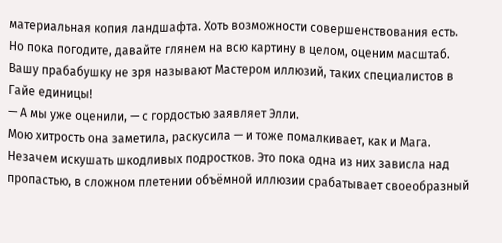материальная копия ландшафта. Хоть возможности совершенствования есть. Но пока погодите, давайте глянем на всю картину в целом, оценим масштаб. Вашу прабабушку не зря называют Мастером иллюзий, таких специалистов в Гайе единицы!
— А мы уже оценили, — с гордостью заявляет Элли.
Мою хитрость она заметила, раскусила — и тоже помалкивает, как и Мага. Незачем искушать шкодливых подростков. Это пока одна из них зависла над пропастью, в сложном плетении объёмной иллюзии срабатывает своеобразный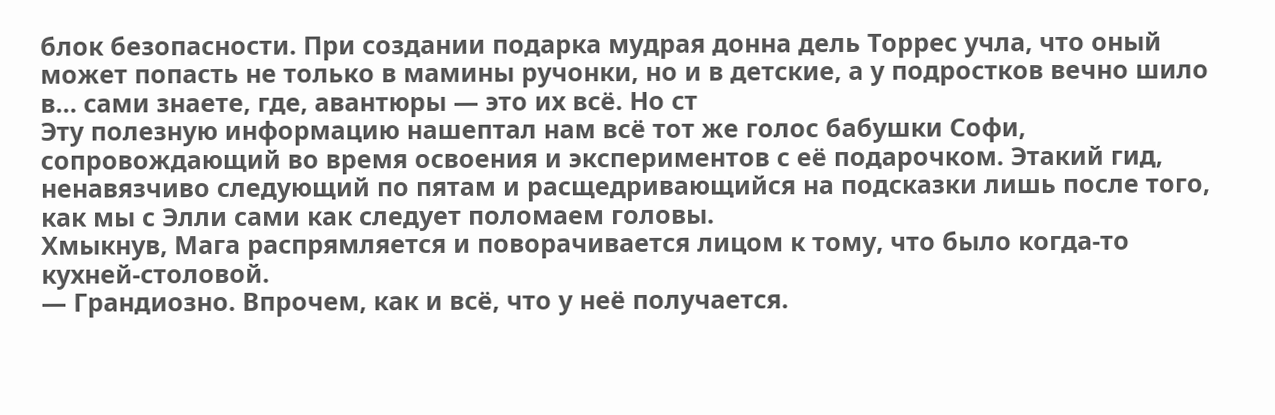блок безопасности. При создании подарка мудрая донна дель Торрес учла, что оный может попасть не только в мамины ручонки, но и в детские, а у подростков вечно шило в… сами знаете, где, авантюры — это их всё. Но ст
Эту полезную информацию нашептал нам всё тот же голос бабушки Софи, сопровождающий во время освоения и экспериментов с её подарочком. Этакий гид, ненавязчиво следующий по пятам и расщедривающийся на подсказки лишь после того, как мы с Элли сами как следует поломаем головы.
Хмыкнув, Мага распрямляется и поворачивается лицом к тому, что было когда-то кухней-столовой.
— Грандиозно. Впрочем, как и всё, что у неё получается.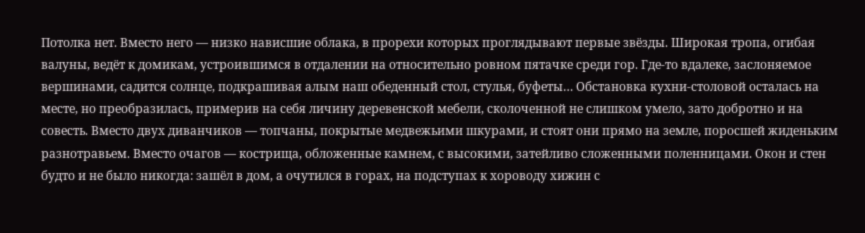Потолка нет. Вместо него — низко нависшие облака, в прорехи которых проглядывают первые звёзды. Широкая тропа, огибая валуны, ведёт к домикам, устроившимся в отдалении на относительно ровном пятачке среди гор. Где-то вдалеке, заслоняемое вершинами, садится солнце, подкрашивая алым наш обеденный стол, стулья, буфеты… Обстановка кухни-столовой осталась на месте, но преобразилась, примерив на себя личину деревенской мебели, сколоченной не слишком умело, зато добротно и на совесть. Вместо двух диванчиков — топчаны, покрытые медвежьими шкурами, и стоят они прямо на земле, поросшей жиденьким разнотравьем. Вместо очагов — кострища, обложенные камнем, с высокими, затейливо сложенными поленницами. Окон и стен будто и не было никогда: зашёл в дом, а очутился в горах, на подступах к хороводу хижин с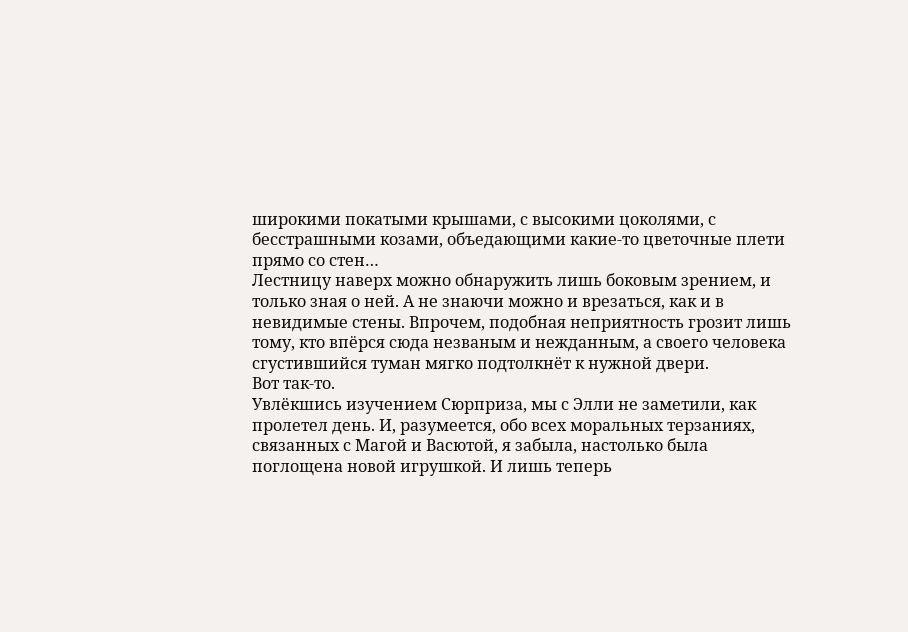широкими покатыми крышами, с высокими цоколями, с бесстрашными козами, объедающими какие-то цветочные плети прямо со стен…
Лестницу наверх можно обнаружить лишь боковым зрением, и только зная о ней. А не знаючи можно и врезаться, как и в невидимые стены. Впрочем, подобная неприятность грозит лишь тому, кто впёрся сюда незваным и нежданным, а своего человека сгустившийся туман мягко подтолкнёт к нужной двери.
Вот так-то.
Увлёкшись изучением Сюрприза, мы с Элли не заметили, как пролетел день. И, разумеется, обо всех моральных терзаниях, связанных с Магой и Васютой, я забыла, настолько была поглощена новой игрушкой. И лишь теперь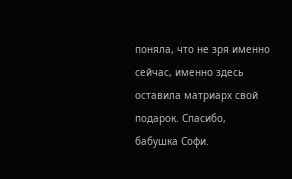поняла, что не зря именно сейчас, именно здесь оставила матриарх свой подарок. Спасибо, бабушка Софи.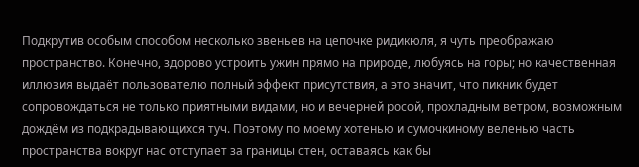Подкрутив особым способом несколько звеньев на цепочке ридикюля, я чуть преображаю пространство. Конечно, здорово устроить ужин прямо на природе, любуясь на горы; но качественная иллюзия выдаёт пользователю полный эффект присутствия, а это значит, что пикник будет сопровождаться не только приятными видами, но и вечерней росой, прохладным ветром, возможным дождём из подкрадывающихся туч. Поэтому по моему хотенью и сумочкиному веленью часть пространства вокруг нас отступает за границы стен, оставаясь как бы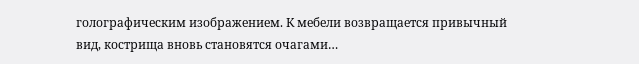голографическим изображением. К мебели возвращается привычный вид, кострища вновь становятся очагами…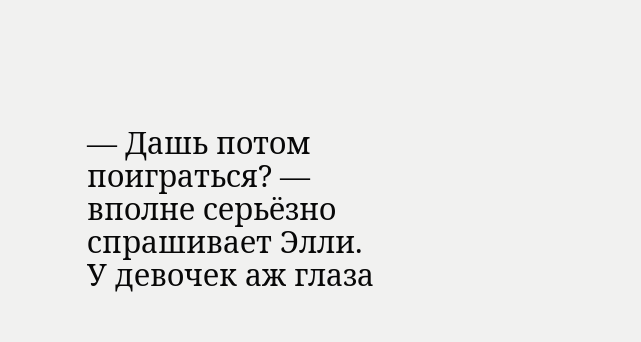— Дашь потом поиграться? — вполне серьёзно спрашивает Элли.
У девочек аж глаза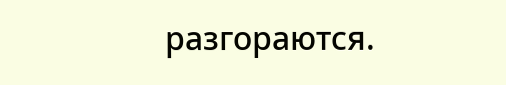разгораются.